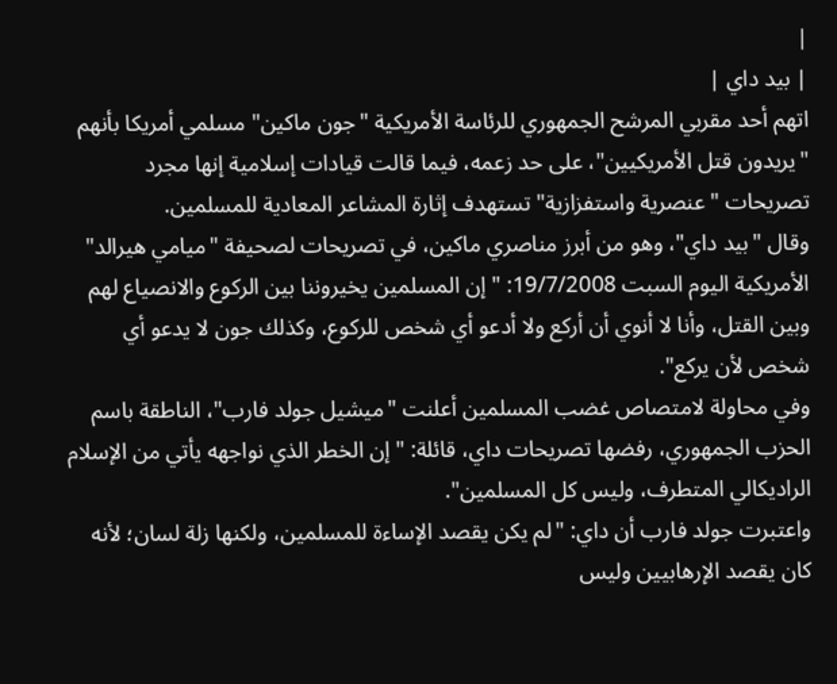|
| بيد داي |
اتهم أحد مقربي المرشح الجمهوري للرئاسة الأمريكية "جون ماكين" مسلمي أمريكا بأنهم "يريدون قتل الأمريكيين"، على حد زعمه، فيما قالت قيادات إسلامية إنها مجرد تصريحات "عنصرية واستفزازية" تستهدف إثارة المشاعر المعادية للمسلمين.
وقال "بيد داي"، وهو من أبرز مناصري ماكين، في تصريحات لصحيفة "ميامي هيرالد" الأمريكية اليوم السبت 19/7/2008: "إن المسلمين يخيروننا بين الركوع والانصياع لهم وبين القتل، وأنا لا أنوي أن أركع ولا أدعو أي شخص للركوع، وكذلك جون لا يدعو أي شخص لأن يركع".
وفي محاولة لامتصاص غضب المسلمين أعلنت "ميشيل جولد فارب"، الناطقة باسم الحزب الجمهوري، رفضها تصريحات داي، قائلة: "إن الخطر الذي نواجهه يأتي من الإسلام الراديكالي المتطرف، وليس كل المسلمين".
واعتبرت جولد فارب أن داي: "لم يكن يقصد الإساءة للمسلمين، ولكنها زلة لسان؛ لأنه كان يقصد الإرهابيين وليس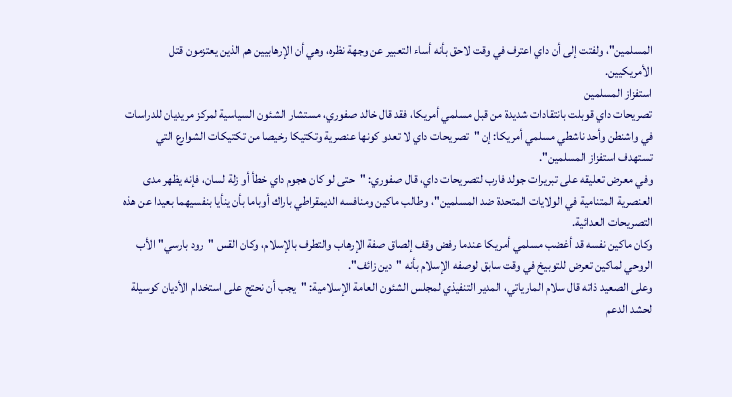المسلمين"، ولفتت إلى أن داي اعترف في وقت لاحق بأنه أساء التعبير عن وجهة نظره، وهي أن الإرهابيين هم الذين يعتزمون قتل الأمريكيين.
استفزاز المسلمين
تصريحات داي قوبلت بانتقادات شديدة من قبل مسلمي أمريكا، فقد قال خالد صفوري، مستشار الشئون السياسية لمركز مريديان للدراسات في واشنطن وأحد ناشطي مسلمي أمريكا: إن "تصريحات داي لا تعدو كونها عنصرية وتكتيكا رخيصا من تكتيكات الشوارع التي تستهدف استفزاز المسلمين".
وفي معرض تعليقه على تبريرات جولد فارب لتصريحات داي، قال صفوري: "حتى لو كان هجوم داي خطأ أو زلة لسان، فإنه يظهر مدى العنصرية المتنامية في الولايات المتحدة ضد المسلمين"، وطالب ماكين ومنافسه الديمقراطي باراك أوباما بأن ينأيا بنفسيهما بعيدا عن هذه التصريحات العدائية.
وكان ماكين نفسه قد أغضب مسلمي أمريكا عندما رفض وقف إلصاق صفة الإرهاب والتطرف بالإسلام، وكان القس "رود بارسي" الأب الروحي لماكين تعرض للتوبيخ في وقت سابق لوصفه الإسلام بأنه "دين زائف".
وعلى الصعيد ذاته قال سلام المارياتي، المدير التنفيذي لمجلس الشئون العامة الإسلامية: "يجب أن نحتج على استخدام الأديان كوسيلة لحشد الدعم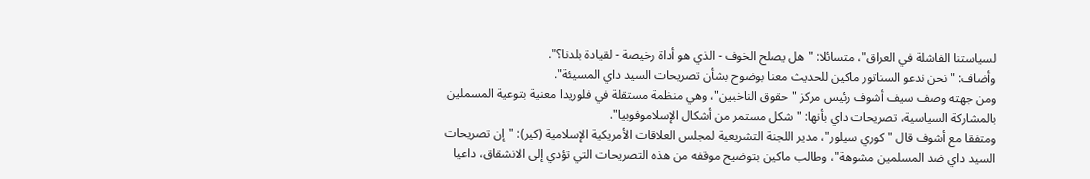لسياستنا الفاشلة في العراق"، متسائلا: "هل يصلح الخوف - الذي هو أداة رخيصة - لقيادة بلدنا؟".
وأضاف: "نحن ندعو السناتور ماكين للحديث معنا بوضوح بشأن تصريحات السيد داي المسيئة".
ومن جهته وصف سيف أشوف رئيس مركز "حقوق الناخبين"، وهي منظمة مستقلة في فلوريدا معنية بتوعية المسملين بالمشاركة السياسية، تصريحات داي بأنها: " شكل مستمر من أشكال الإسلاموفوبيا".
ومتفقا مع أشوف قال "كوري سيلور"، مدير اللجنة التشريعية لمجلس العلاقات الأمريكية الإسلامية (كير): "إن تصريحات السيد داي ضد المسلمين مشوهة"، وطالب ماكين بتوضيح موقفه من هذه التصريحات التي تؤدي إلى الانشقاق، داعيا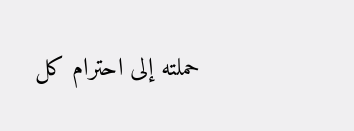حملته إلى احترام كل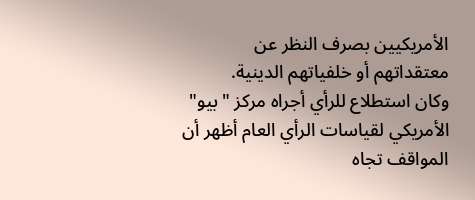الأمريكيين بصرف النظر عن معتقداتهم أو خلفياتهم الدينية.
وكان استطلاع للرأي أجراه مركز "بيو" الأمريكي لقياسات الرأي العام أظهر أن المواقف تجاه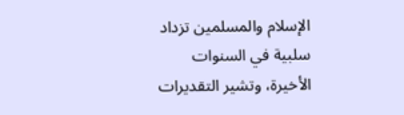الإسلام والمسلمين تزداد سلبية في السنوات الأخيرة، وتشير التقديرات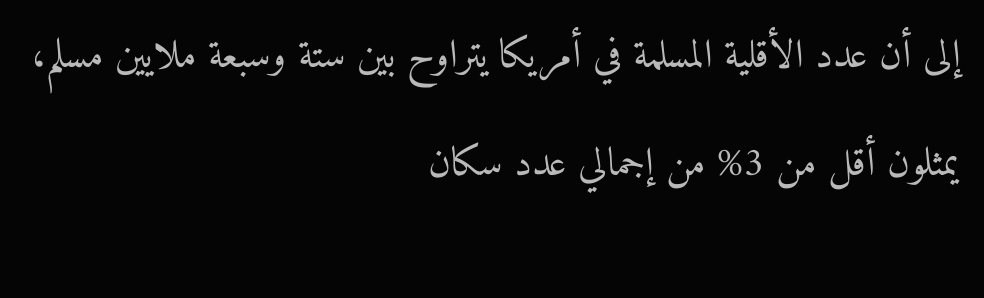إلى أن عدد الأقلية المسلمة في أمريكا يتراوح بين ستة وسبعة ملايين مسلم، يمثلون أقل من 3% من إجمالي عدد سكان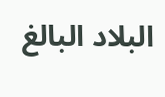البلاد البالغ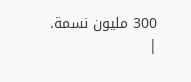300 مليون نسمة.
|